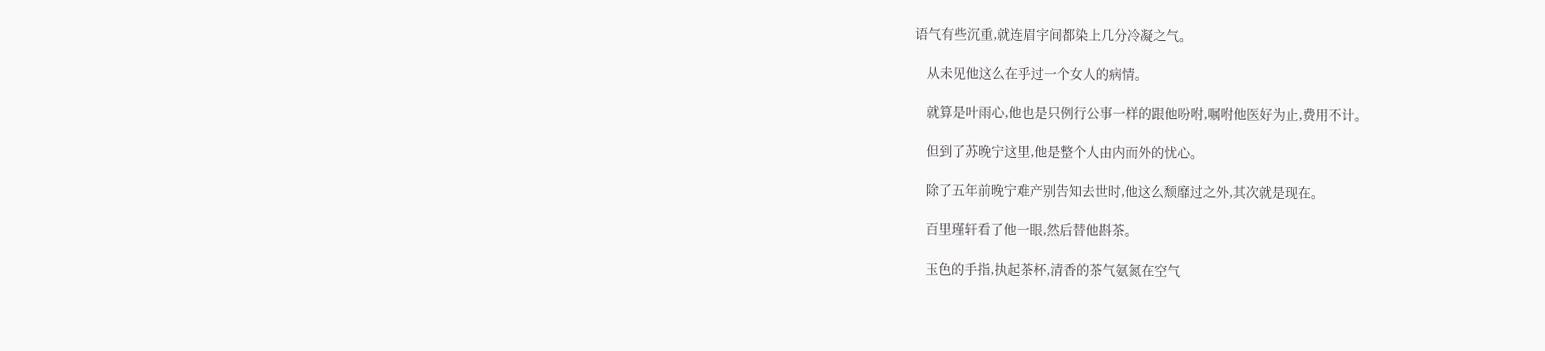语气有些沉重,就连眉宇间都染上几分冷凝之气。

    从未见他这么在乎过一个女人的病情。

    就算是叶雨心,他也是只例行公事一样的跟他吩咐,嘱咐他医好为止,费用不计。

    但到了苏晚宁这里,他是整个人由内而外的忧心。

    除了五年前晚宁难产别告知去世时,他这么颓靡过之外,其次就是现在。

    百里瑾轩看了他一眼,然后替他斟茶。

    玉色的手指,执起茶杯,清香的茶气氨氮在空气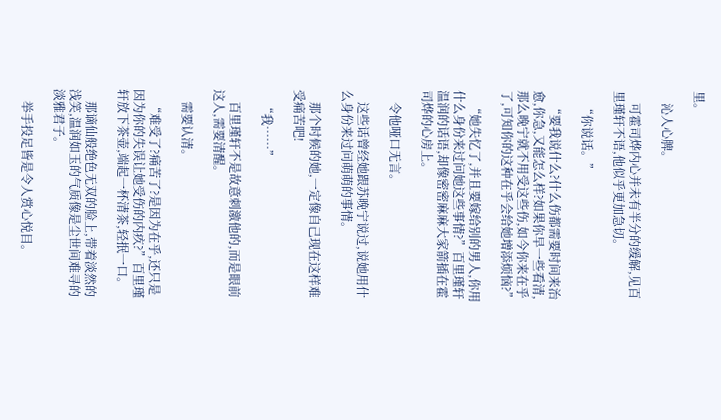里。

    沁人心脾。

    可霍司烨内心并未有半分的缓解,见百里瑾轩不语,他似乎更加急切。

    “你说话。”

    “要我说什么?什么伤都需要时间来治愈,你急,又能怎么样?如果你早一些看清,那么晚宁就不用受这些伤,如今你来在乎了,可知你的这种在乎会给她增添烦恼?”

    “她失忆了,并且要嫁给别的男人,你用什么身份来过问她这些事情?”百里瑾轩温润的话语,却像密密麻麻大家箭插在霍司烨的心房上。

    令他哑口无言。

    这些话曾经她跟苏晚宁说过,说她用什么身份来过问萌萌的事情。

    那个时候的她,一定像自己现在这样难受痛苦吧!

    “我……”

    百里瑾轩不是故意刺激他的,而是眼前这人,需要清醒。

    需要认清。

    “难受了?痛苦了?是因为在乎,还只是因为你的失误让她受伤的内疚?”百里瑾轩放下茶壶,端起一杯清茶,轻抿一口。

    那谪仙般绝色无双的脸上,带着淡然的浅笑,温润如玉的气质像是尘世间难寻的淡雅君子。

    举手投足皆是令人赏心悦目。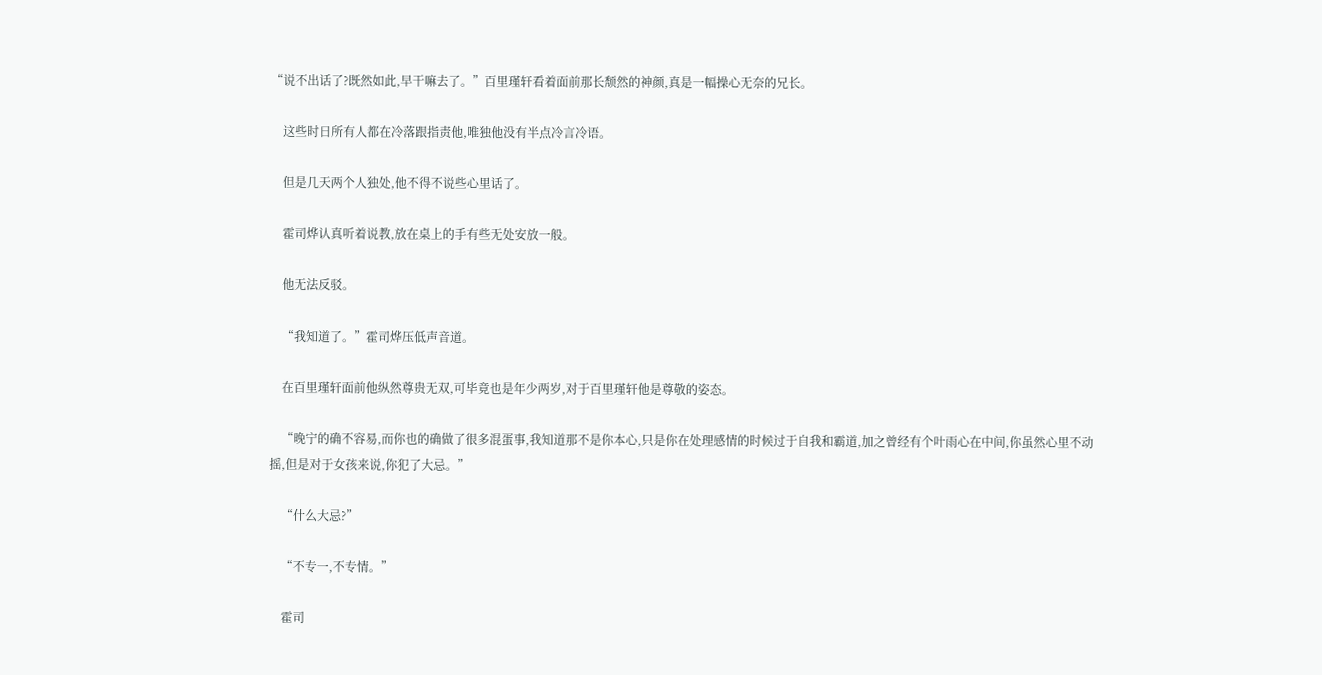“说不出话了?既然如此,早干嘛去了。”百里瑾轩看着面前那长颓然的神颜,真是一幅操心无奈的兄长。

    这些时日所有人都在冷落跟指责他,唯独他没有半点冷言冷语。

    但是几天两个人独处,他不得不说些心里话了。

    霍司烨认真听着说教,放在桌上的手有些无处安放一般。

    他无法反驳。

    “我知道了。”霍司烨压低声音道。

    在百里瑾轩面前他纵然尊贵无双,可毕竟也是年少两岁,对于百里瑾轩他是尊敬的姿态。

    “晚宁的确不容易,而你也的确做了很多混蛋事,我知道那不是你本心,只是你在处理感情的时候过于自我和霸道,加之曾经有个叶雨心在中间,你虽然心里不动摇,但是对于女孩来说,你犯了大忌。”

    “什么大忌?”

    “不专一,不专情。”

    霍司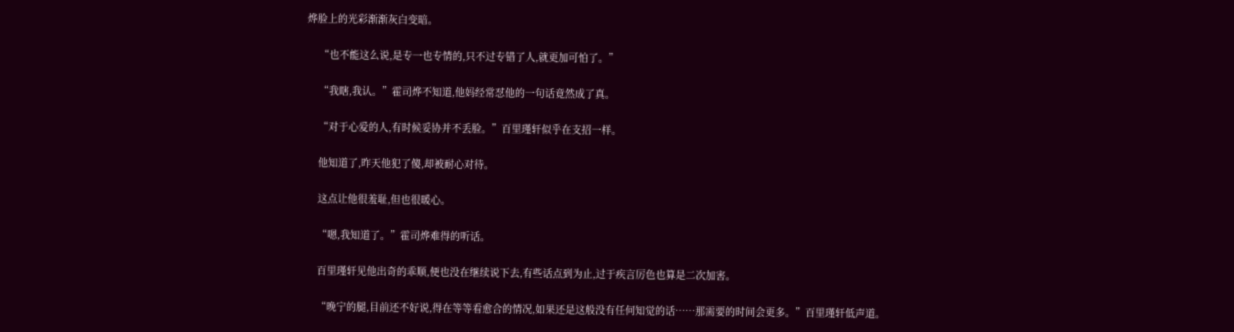烨脸上的光彩渐渐灰白变暗。

    “也不能这么说,是专一也专情的,只不过专错了人,就更加可怕了。”

    “我瞎,我认。”霍司烨不知道,他妈经常怼他的一句话竟然成了真。

    “对于心爱的人,有时候妥协并不丢脸。”百里瑾轩似乎在支招一样。

    他知道了,昨天他犯了傻,却被耐心对待。

    这点让他很羞耻,但也很暖心。

    “嗯,我知道了。”霍司烨难得的听话。

    百里瑾轩见他出奇的乖顺,便也没在继续说下去,有些话点到为止,过于疾言厉色也算是二次加害。

    “晚宁的腿,目前还不好说,得在等等看愈合的情况,如果还是这般没有任何知觉的话……那需要的时间会更多。”百里瑾轩低声道。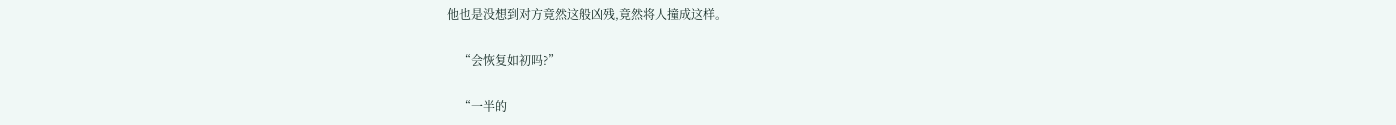他也是没想到对方竟然这般凶残,竟然将人撞成这样。

    “会恢复如初吗?”

    “一半的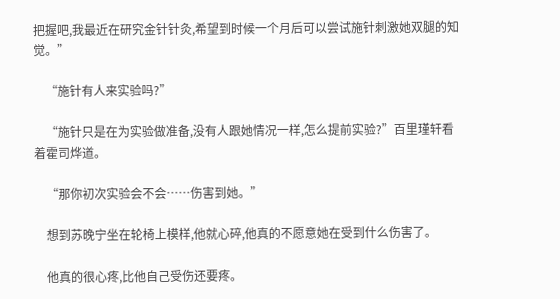把握吧,我最近在研究金针针灸,希望到时候一个月后可以尝试施针刺激她双腿的知觉。”

    “施针有人来实验吗?”

    “施针只是在为实验做准备,没有人跟她情况一样,怎么提前实验?”百里瑾轩看着霍司烨道。

    “那你初次实验会不会……伤害到她。”

    想到苏晚宁坐在轮椅上模样,他就心碎,他真的不愿意她在受到什么伤害了。

    他真的很心疼,比他自己受伤还要疼。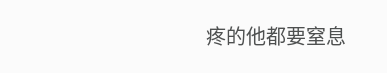疼的他都要窒息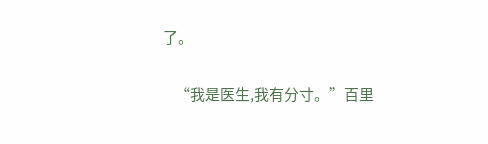了。

    “我是医生,我有分寸。”百里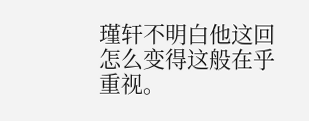瑾轩不明白他这回怎么变得这般在乎重视。